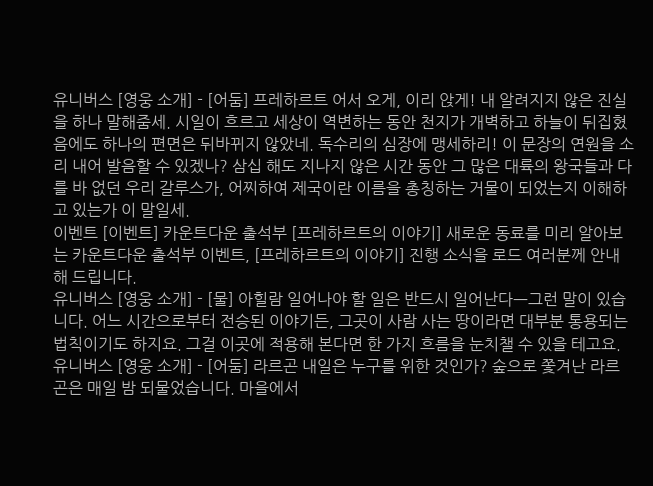유니버스 [영웅 소개] - [어둠] 프레하르트 어서 오게, 이리 앉게! 내 알려지지 않은 진실을 하나 말해줌세. 시일이 흐르고 세상이 역변하는 동안 천지가 개벽하고 하늘이 뒤집혔음에도 하나의 편면은 뒤바뀌지 않았네. 독수리의 심장에 맹세하리! 이 문장의 연원을 소리 내어 발음할 수 있겠나? 삼십 해도 지나지 않은 시간 동안 그 많은 대륙의 왕국들과 다를 바 없던 우리 갈루스가, 어찌하여 제국이란 이름을 총칭하는 거물이 되었는지 이해하고 있는가 이 말일세.
이벤트 [이벤트] 카운트다운 출석부 [프레하르트의 이야기] 새로운 동료를 미리 알아보는 카운트다운 출석부 이벤트, [프레하르트의 이야기] 진행 소식을 로드 여러분께 안내해 드립니다.
유니버스 [영웅 소개] - [물] 아힐람 일어나야 할 일은 반드시 일어난다ㅡ그런 말이 있습니다. 어느 시간으로부터 전승된 이야기든, 그곳이 사람 사는 땅이라면 대부분 통용되는 법칙이기도 하지요. 그걸 이곳에 적용해 본다면 한 가지 흐름을 눈치챌 수 있을 테고요.
유니버스 [영웅 소개] - [어둠] 라르곤 내일은 누구를 위한 것인가? 숲으로 쫓겨난 라르곤은 매일 밤 되물었습니다. 마을에서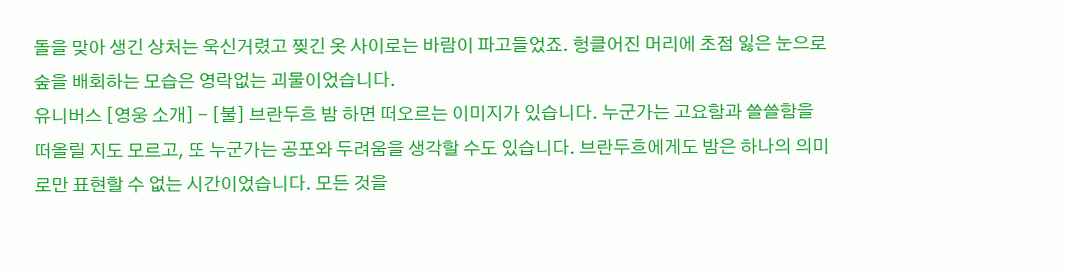돌을 맞아 생긴 상처는 욱신거렸고 찢긴 옷 사이로는 바람이 파고들었죠. 헝클어진 머리에 초점 잃은 눈으로 숲을 배회하는 모습은 영락없는 괴물이었습니다.
유니버스 [영웅 소개] - [불] 브란두흐 밤 하면 떠오르는 이미지가 있습니다. 누군가는 고요함과 쓸쓸함을 떠올릴 지도 모르고, 또 누군가는 공포와 두려움을 생각할 수도 있습니다. 브란두흐에게도 밤은 하나의 의미로만 표현할 수 없는 시간이었습니다. 모든 것을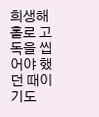희생해 홀로 고독을 씹어야 했던 때이기도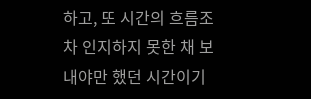하고, 또 시간의 흐름조차 인지하지 못한 채 보내야만 했던 시간이기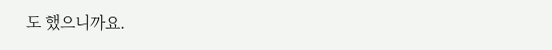도 했으니까요.